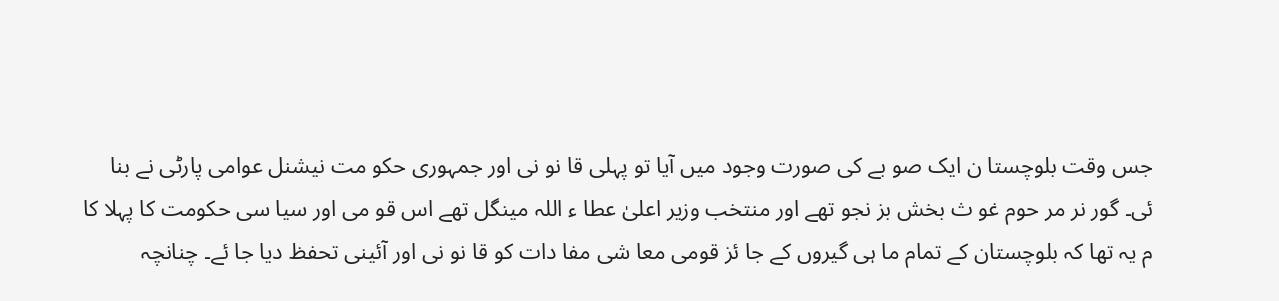جس وقت بلوچستا ن ایک صو بے کی صورت وجود میں آیا تو پہلی قا نو نی اور جمہوری حکو مت نیشنل عوامی پارٹی نے بنا ئی۔ گور نر مر حوم غو ث بخش بز نجو تھے اور منتخب وزیر اعلیٰ عطا ء اللہ مینگل تھے اس قو می اور سیا سی حکومت کا پہلا کا م یہ تھا کہ بلوچستان کے تمام ما ہی گیروں کے جا ئز قومی معا شی مفا دات کو قا نو نی اور آئینی تحفظ دیا جا ئے۔ چنانچہ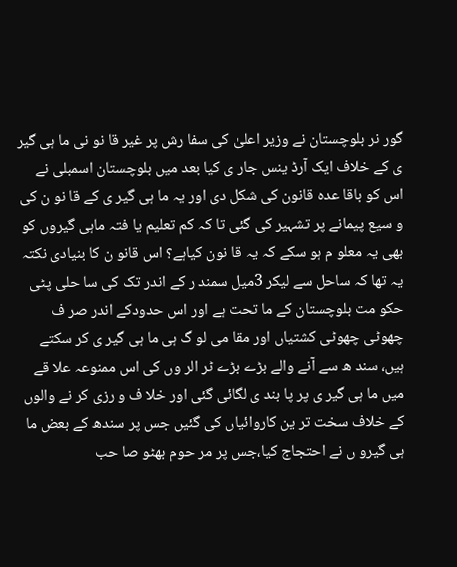گور نر بلوچستان نے وزیر اعلیٰ کی سفا رش پر غیر قا نو نی ما ہی گیر ی کے خلاف ایک آرڈ ینس جار ی کیا بعد میں بلوچستان اسمبلی نے اس کو باقا عدہ قانون کی شکل دی اور یہ ما ہی گیر ی کے قا نو ن کی و سیع پیمانے پر تشہیر کی گئی تا کہ کم تعلیم یا فتہ ماہی گیروں کو بھی یہ معلو م ہو سکے کہ یہ قا نون کیاہے؟ اس قانو ن کا بنیادی نکتہ یہ تھا کہ ساحل سے لیکر 3میل سمند ر کے اندر تک کی سا حلی پٹی حکو مت بلوچستان کے ما تحت ہے اور اس حدودکے اندر صر ف چھوٹی چھوٹی کشتیاں اور مقا می لو گ ہی ما ہی گیر ی کر سکتے ہیں، سند ھ سے آنے والے بڑے بڑے ٹر الر وں کی اس ممنوعہ علا قے میں ما ہی گیر ی پر پا بند ی لگائی گئی اور خلا ف و رزی کر نے والوں کے خلاف سخت تر ین کاروائیاں کی گئیں جس پر سندھ کے بعض ما ہی گیرو ں نے احتجاج کیا،جس پر مر حوم بھٹو صا حب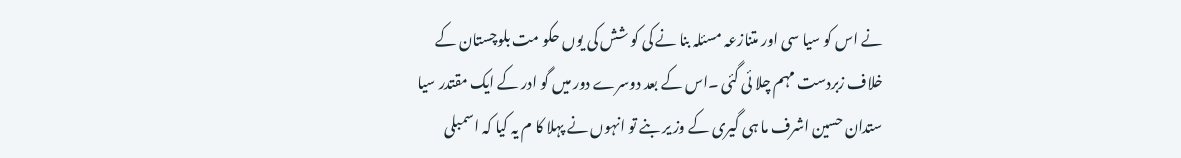نے اس کو سیا سی اور متنازعہ مسئلہ بنا نے کی کو شش کی یوں حکو مت بلوچستان کے خلاف زبردست مہم چلا ئی گئی ۔اس کے بعد دوسرے دور میں گو ادر کے ایک مقتدر سیا ستدان حسین اشرف ما ہی گیری کے وز یر بنے تو انہوں نے پہلا کا م یہ کیا کہ اسمبلی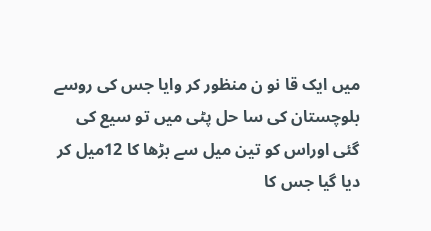میں ایک قا نو ن منظور کر وایا جس کی روسے بلوچستان کی سا حل پٹی میں تو سیع کی گئی اوراس کو تین میل سے بڑھا کا 12میل کر دیا گیا جس کا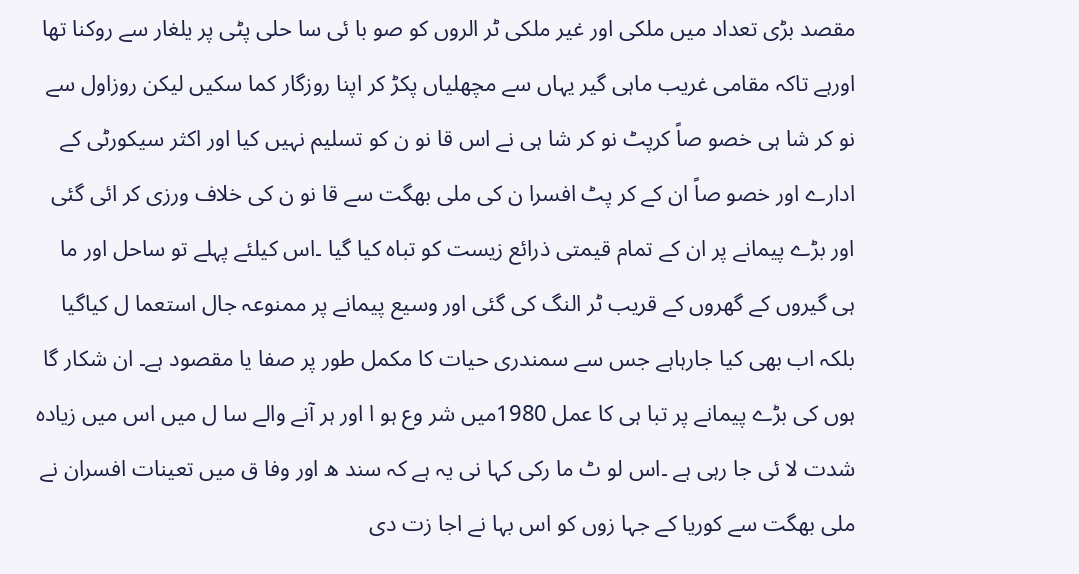مقصد بڑی تعداد میں ملکی اور غیر ملکی ٹر الروں کو صو با ئی سا حلی پٹی پر یلغار سے روکنا تھا اورہے تاکہ مقامی غریب ماہی گیر یہاں سے مچھلیاں پکڑ کر اپنا روزگار کما سکیں لیکن روزاول سے نو کر شا ہی خصو صاً کرپٹ نو کر شا ہی نے اس قا نو ن کو تسلیم نہیں کیا اور اکثر سیکورٹی کے ادارے اور خصو صاً ان کے کر پٹ افسرا ن کی ملی بھگت سے قا نو ن کی خلاف ورزی کر ائی گئی اور بڑے پیمانے پر ان کے تمام قیمتی ذرائع زیست کو تباہ کیا گیا ۔اس کیلئے پہلے تو ساحل اور ما ہی گیروں کے گھروں کے قریب ٹر النگ کی گئی اور وسیع پیمانے پر ممنوعہ جال استعما ل کیاگیا بلکہ اب بھی کیا جارہاہے جس سے سمندری حیات کا مکمل طور پر صفا یا مقصود ہے۔ ان شکار گا ہوں کی بڑے پیمانے پر تبا ہی کا عمل 1980میں شر وع ہو ا اور ہر آنے والے سا ل میں اس میں زیادہ شدت لا ئی جا رہی ہے ۔اس لو ٹ ما رکی کہا نی یہ ہے کہ سند ھ اور وفا ق میں تعینات افسران نے ملی بھگت سے کوریا کے جہا زوں کو اس بہا نے اجا زت دی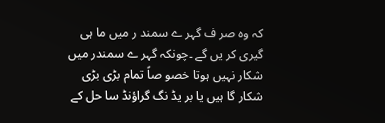کہ وہ صر ف گہر ے سمند ر میں ما ہی گیری کر یں گے ۔چونکہ گہر ے سمندر میں شکار نہیں ہوتا خصو صاً تمام بڑی بڑی شکار گا ہیں یا بر یڈ نگ گراؤنڈ سا حل کے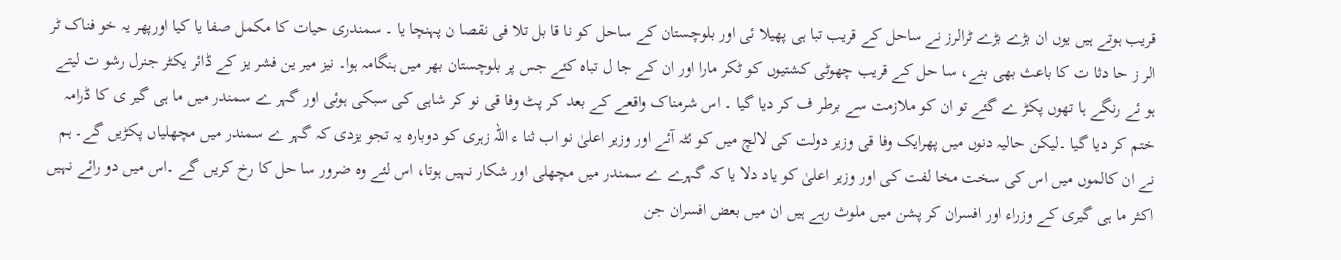قریب ہوتے ہیں یوں ان بڑے بڑے ٹرالرز نے ساحل کے قریب تبا ہی پھیلا ئی اور بلوچستان کے ساحل کو نا قا بل تلا فی نقصا ن پہنچا یا ۔ سمندری حیات کا مکمل صفا یا کیا اورپھر یہ خو فناک ٹر الر ز حا دثا ت کا باعث بھی بنے، سا حل کے قریب چھوٹی کشتیوں کو ٹکر مارا اور ان کے جا ل تباہ کئے جس پر بلوچستان بھر میں ہنگامہ ہوا۔ نیز میر ین فشر یز کے ڈائر یکٹر جنرل رشو ت لیتے ہو ئے رنگے ہا تھوں پکڑ ے گئے تو ان کو ملازمت سے برطر ف کر دیا گیا ۔ اس شرمناک واقعے کے بعد کر پٹ وفا قی نو کر شاہی کی سبکی ہوئی اور گہر ے سمندر میں ما ہی گیر ی کا ڈرامہ ختم کر دیا گیا ۔لیکن حالیہ دنوں میں پھرایک وفا قی وزیر دولت کی لالچ میں کو ئٹہ آئے اور وزیر اعلیٰ نو اب ثنا ء اللہ زہری کو دوبارہ یہ تجو یزدی کہ گہر ے سمندر میں مچھلیاں پکڑیں گے۔ ہم نے ان کالموں میں اس کی سخت مخا لفت کی اور وزیر اعلیٰ کو یاد دلا یا کہ گہرے ے سمندر میں مچھلی اور شکار نہیں ہوتا، اس لئے وہ ضرور سا حل کا رخ کریں گے ۔اس میں دو رائے نہیں اکثر ما ہی گیری کے وزراء اور افسران کر پشن میں ملوث رہے ہیں ان میں بعض افسران جن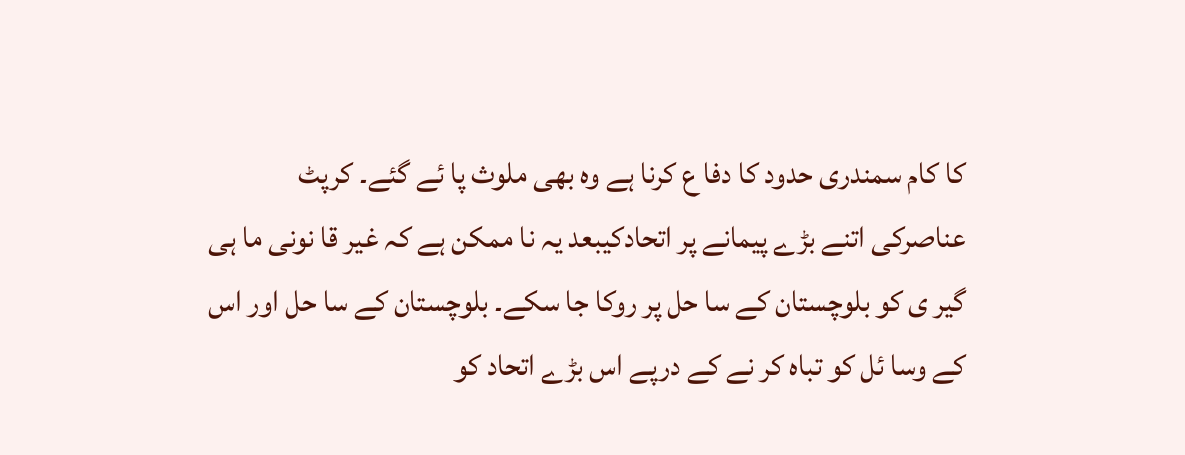کا کام سمندری حدود کا دفا ع کرنا ہے وہ بھی ملوث پا ئے گئے۔ کرپٹ عناصرکی اتنے بڑے پیمانے پر اتحادکیبعد یہ نا ممکن ہے کہ غیر قا نونی ما ہی گیر ی کو بلوچستان کے سا حل پر روکا جا سکے۔ بلوچستان کے سا حل اور اس کے وسا ئل کو تباہ کر نے کے درپے اس بڑے اتحاد کو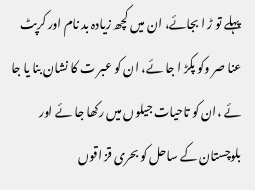پہلے تو ڑ ا بجائے، ان میں کچھ زیادہ بد نام اور کرپٹ عنا صر وکو پکڑ ا جا ئے، ان کو عبر ت کا نشان بنا یا جا ئے ،ان کو تاحیات جیلوں میں رکھا جا ئے اور بلوچستان کے ساحل کو بحری قز اقوں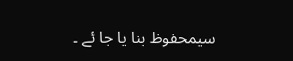سیمحفوظ بنا یا جا ئے ۔